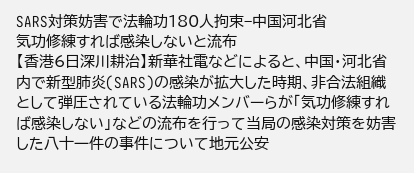SARS対策妨害で法輪功180人拘束−中国河北省
気功修練すれば感染しないと流布
【香港6日深川耕治】新華社電などによると、中国・河北省内で新型肺炎(SARS)の感染が拡大した時期、非合法組織として弾圧されている法輪功メンバーらが「気功修練すれば感染しない」などの流布を行って当局の感染対策を妨害した八十一件の事件について地元公安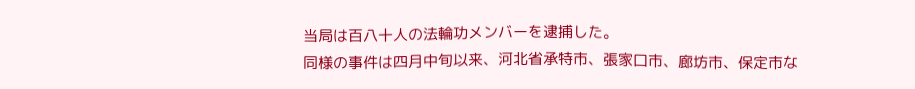当局は百八十人の法輪功メンバーを逮捕した。
同様の事件は四月中旬以来、河北省承特市、張家口市、廊坊市、保定市な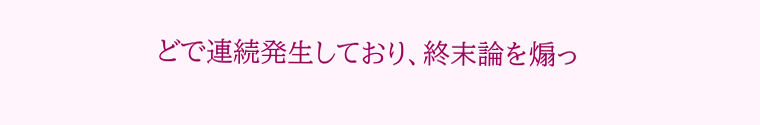どで連続発生しており、終末論を煽っ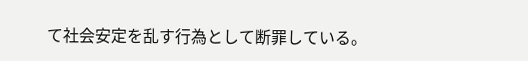て社会安定を乱す行為として断罪している。